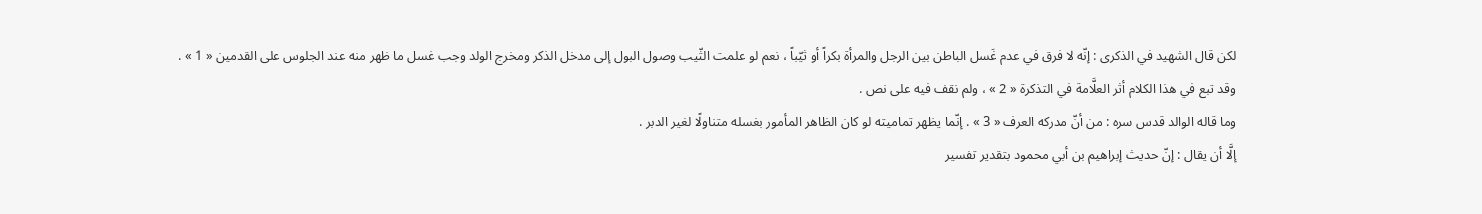لكن قال الشهيد في الذكرى : إنّه لا فرق في عدم غَسل الباطن بين الرجل والمرأة بكراً أو ثيّباً ، نعم لو علمت الثّيب وصول البول إلى مدخل الذكر ومخرج الولد وجب غسل ما ظهر منه عند الجلوس على القدمين « 1 » .
وقد تبع في هذا الكلام أثر العلَّامة في التذكرة « 2 » ، ولم نقف فيه على نص .
وما قاله الوالد قدس سره : من أنّ مدركه العرف « 3 » . إنّما يظهر تماميته لو كان الظاهر المأمور بغسله متناولًا لغير الدبر .
إلَّا أن يقال : إنّ حديث إبراهيم بن أبي محمود بتقدير تفسير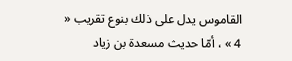القاموس يدل على ذلك بنوع تقريب « 4 » ، أمّا حديث مسعدة بن زياد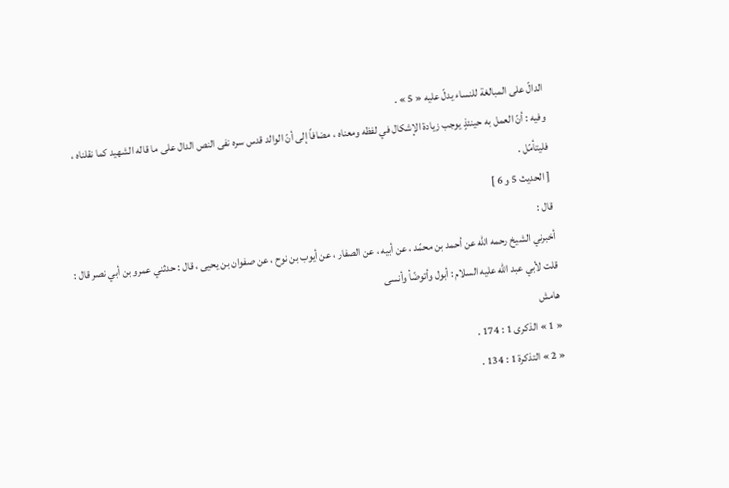الدالّ على المبالغة للنساء يدلّ عليه « 5 » .
وفيه : أنّ العمل به حينئذٍ يوجب زيادة الإشكال في لفظه ومعناه ، مضافاً إلى أنّ الوالد قدس سره نفى النص الدال على ما قاله الشهيد كما نقلناه ، فليتأمّل .
[ الحديث 5 و 6 ]
قال :
أخبرني الشيخ رحمه الله عن أحمد بن محمّد ، عن أبيه ، عن الصفار ، عن أيوب بن نوح ، عن صفوان بن يحيى ، قال : حدثني عمرو بن أبي نصر قال : قلت لأبي عبد الله عليه السلام : أبول وأتوضّأ وأنسى
هامش
« 1 » الذكرى 1 : 174 .
« 2 » التذكرة 1 : 134 .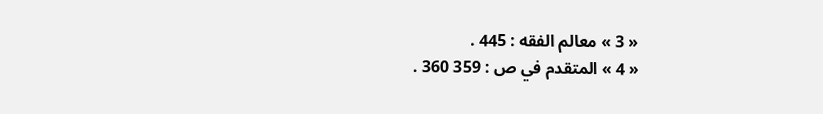« 3 » معالم الفقه : 445 .
« 4 » المتقدم في ص : 359 360 .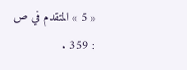« 5 » المتقدم في ص : 359 .